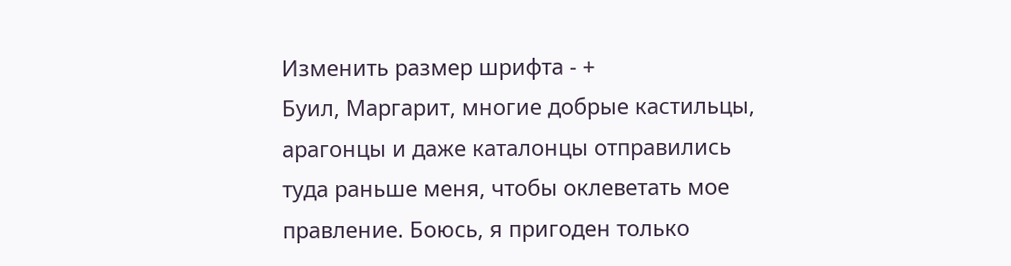Изменить размер шрифта - +
Буил, Маргарит, многие добрые кастильцы, арагонцы и даже каталонцы отправились туда раньше меня, чтобы оклеветать мое правление. Боюсь, я пригоден только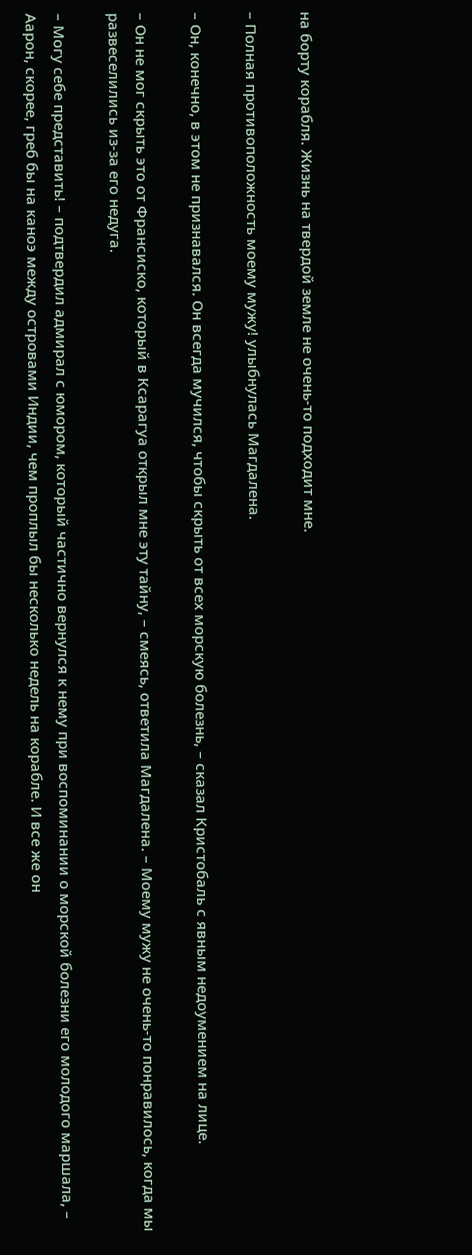на борту корабля. Жизнь на твердой земле не очень-то подходит мне.

– Полная противоположность моему мужу! улыбнулась Магдалена.

– Он, конечно, в этом не признавался. Он всегда мучился, чтобы скрыть от всех морскую болезнь, – сказал Кристобаль с явным недоумением на лице.

– Он не мог скрыть это от Франсиско, который в Ксарагуа открыл мне эту тайну, – смеясь, ответила Магдалена. – Моему мужу не очень-то понравилось, когда мы развеселились из-за его недуга.

– Могу себе представить! – подтвердил адмирал с юмором, который частично вернулся к нему при воспоминании о морской болезни его молодого маршала, – Аарон, скорее, греб бы на каноэ между островами Индии, чем проплыл бы несколько недель на корабле. И все же он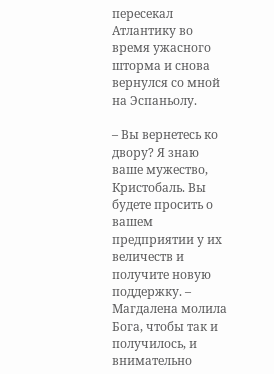пересекал Атлантику во время ужасного шторма и снова вернулся со мной на Эспаньолу.

– Вы вернетесь ко двору? Я знаю ваше мужество, Кристобаль. Вы будете просить о вашем предприятии у их величеств и получите новую поддержку. – Магдалена молила Бога, чтобы так и получилось, и внимательно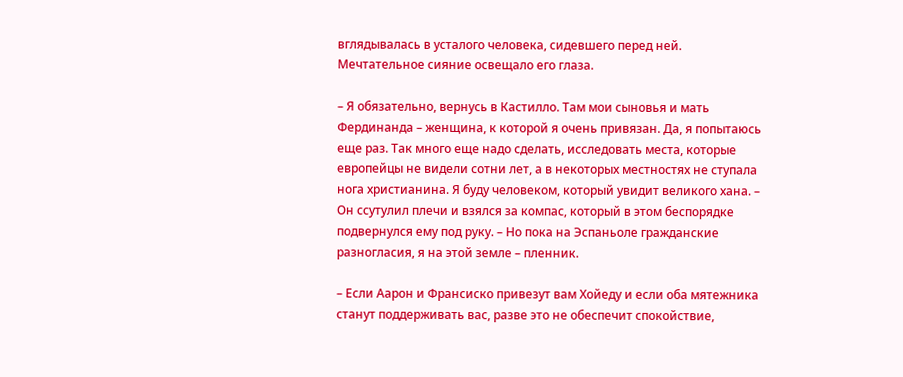вглядывалась в усталого человека, сидевшего перед ней. Мечтательное сияние освещало его глаза.

– Я обязательно, вернусь в Кастилло. Там мои сыновья и мать Фердинанда – женщина, к которой я очень привязан. Да, я попытаюсь еще раз. Так много еще надо сделать, исследовать места, которые европейцы не видели сотни лет, а в некоторых местностях не ступала нога христианина. Я буду человеком, который увидит великого хана. – Он ссутулил плечи и взялся за компас, который в этом беспорядке подвернулся ему под руку. – Но пока на Эспаньоле гражданские разногласия, я на этой земле – пленник.

– Если Аарон и Франсиско привезут вам Хойеду и если оба мятежника станут поддерживать вас, разве это не обеспечит спокойствие,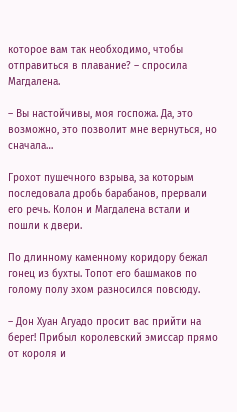которое вам так необходимо, чтобы отправиться в плавание? – спросила Магдалена.

– Вы настойчивы, моя госпожа. Да, это возможно, это позволит мне вернуться, но сначала…

Грохот пушечного взрыва, за которым последовала дробь барабанов, прервали его речь. Колон и Магдалена встали и пошли к двери.

По длинному каменному коридору бежал гонец из бухты. Топот его башмаков по голому полу эхом разносился повсюду.

– Дон Хуан Агуадо просит вас прийти на берег! Прибыл королевский эмиссар прямо от короля и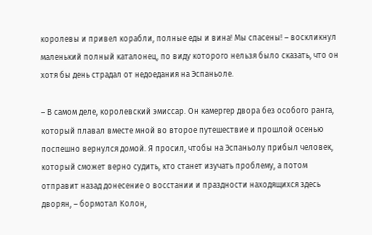королевы и привел корабли, полные еды и вина! Мы спасены! – воскликнул маленький полный каталонец, по виду которого нельзя было сказать, что он хотя бы день страдал от недоедания на Эспаньоле.

– В самом деле, королевский эмиссар. Он камергер двора без особого ранга, который плавал вместе мной во второе путешествие и прошлой осенью поспешно вернулся домой. Я просил, чтобы на Эспаньолу прибыл человек, который сможет верно судить, кто станет изучать проблему, а потом отправит назад донесение о восстании и праздности находящихся здесь дворян, – бормотал Колон,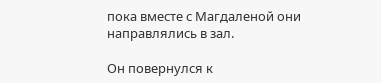пока вместе с Магдаленой они направлялись в зал.

Он повернулся к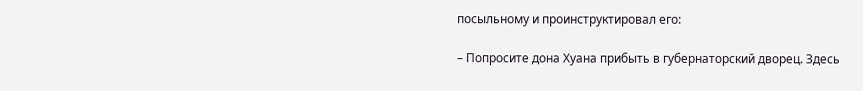посыльному и проинструктировал его:

– Попросите дона Хуана прибыть в губернаторский дворец. Здесь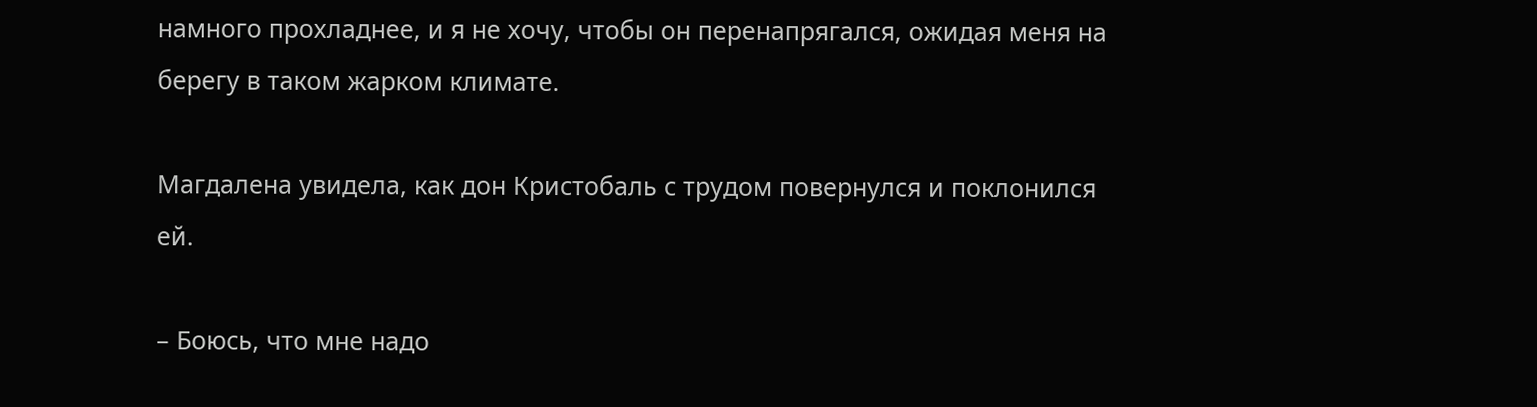намного прохладнее, и я не хочу, чтобы он перенапрягался, ожидая меня на берегу в таком жарком климате.

Магдалена увидела, как дон Кристобаль с трудом повернулся и поклонился ей.

– Боюсь, что мне надо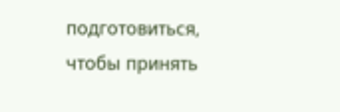подготовиться, чтобы принять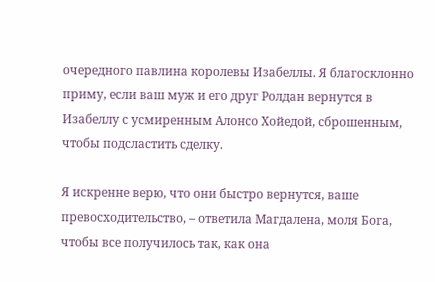очередного павлина королевы Изабеллы. Я благосклонно приму, если ваш муж и его друг Ролдан вернутся в Изабеллу с усмиренным Алонсо Хойедой, сброшенным, чтобы подсластить сделку.

Я искренне верю, что они быстро вернутся, ваше превосходительство, – ответила Магдалена, моля Бога, чтобы все получилось так, как она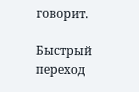говорит.

Быстрый переход